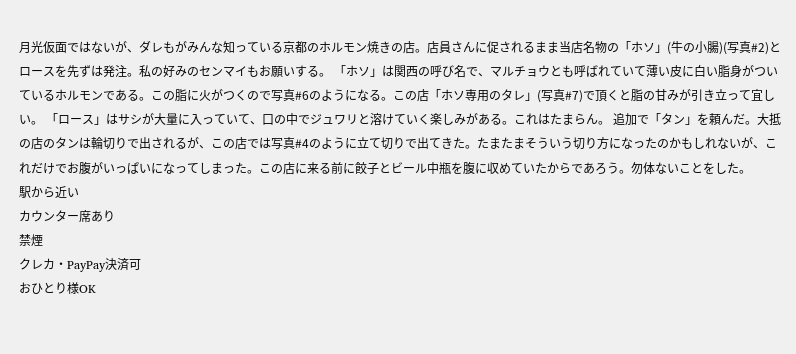月光仮面ではないが、ダレもがみんな知っている京都のホルモン焼きの店。店員さんに促されるまま当店名物の「ホソ」(牛の小腸)(写真#2)とロースを先ずは発注。私の好みのセンマイもお願いする。 「ホソ」は関西の呼び名で、マルチョウとも呼ばれていて薄い皮に白い脂身がついているホルモンである。この脂に火がつくので写真#6のようになる。この店「ホソ専用のタレ」(写真#7)で頂くと脂の甘みが引き立って宜しい。 「ロース」はサシが大量に入っていて、口の中でジュワリと溶けていく楽しみがある。これはたまらん。 追加で「タン」を頼んだ。大抵の店のタンは輪切りで出されるが、この店では写真#4のように立て切りで出てきた。たまたまそういう切り方になったのかもしれないが、これだけでお腹がいっぱいになってしまった。この店に来る前に餃子とビール中瓶を腹に収めていたからであろう。勿体ないことをした。
駅から近い
カウンター席あり
禁煙
クレカ・PayPay決済可
おひとり様OK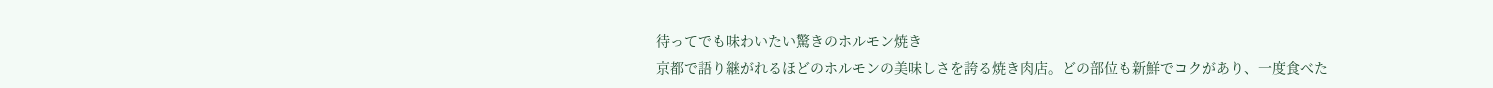待ってでも味わいたい驚きのホルモン焼き
京都で語り継がれるほどのホルモンの美味しさを誇る焼き肉店。どの部位も新鮮でコクがあり、一度食べた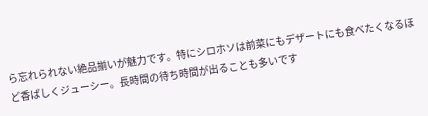ら忘れられない絶品揃いが魅力です。特にシロホソは前菜にもデザートにも食べたくなるほど香ばしくジューシー。長時間の待ち時間が出ることも多いです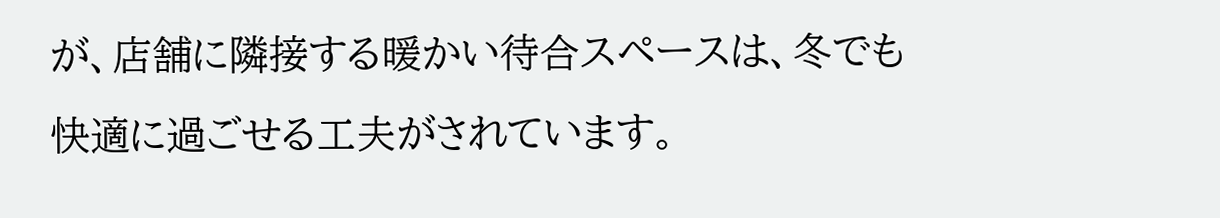が、店舗に隣接する暖かい待合スペースは、冬でも快適に過ごせる工夫がされています。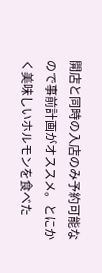開店と同時の入店のみ予約可能なので事前計画がオススメ。とにかく美味しいホルモンを食べた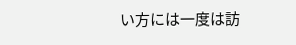い方には一度は訪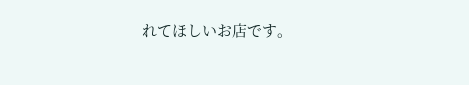れてほしいお店です。